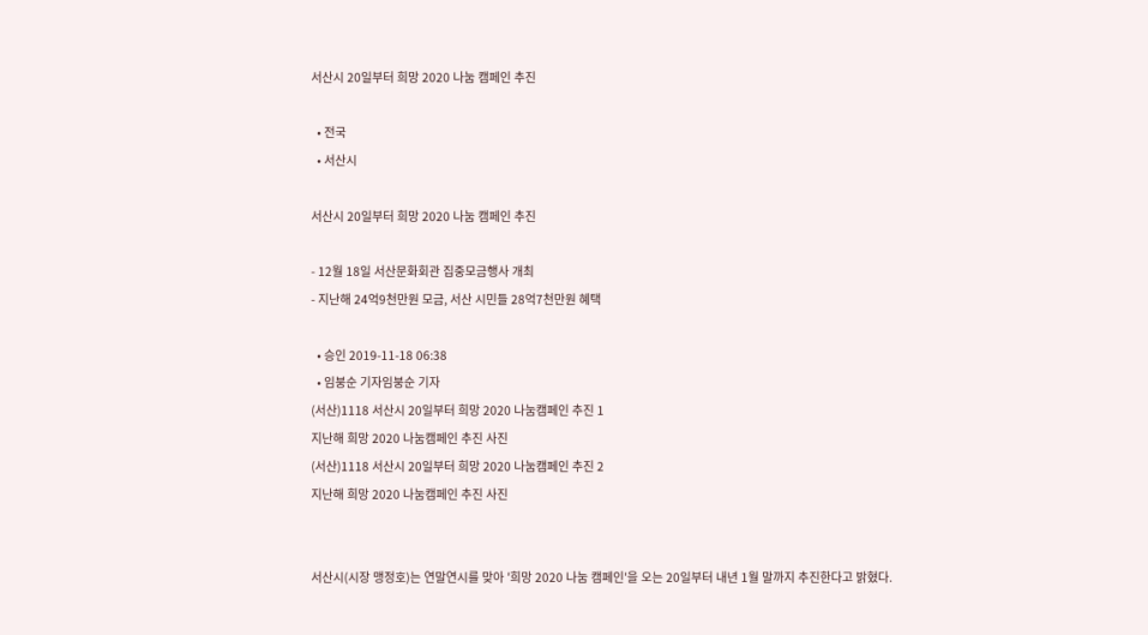서산시 20일부터 희망 2020 나눔 캠페인 추진

  • 전국
  • 서산시

서산시 20일부터 희망 2020 나눔 캠페인 추진

- 12월 18일 서산문화회관 집중모금행사 개최
- 지난해 24억9천만원 모금, 서산 시민들 28억7천만원 혜택

  • 승인 2019-11-18 06:38
  • 임붕순 기자임붕순 기자
(서산)1118 서산시 20일부터 희망 2020 나눔캠페인 추진 1
지난해 희망 2020 나눔캠페인 추진 사진
(서산)1118 서산시 20일부터 희망 2020 나눔캠페인 추진 2
지난해 희망 2020 나눔캠페인 추진 사진


서산시(시장 맹정호)는 연말연시를 맞아 '희망 2020 나눔 캠페인'을 오는 20일부터 내년 1월 말까지 추진한다고 밝혔다.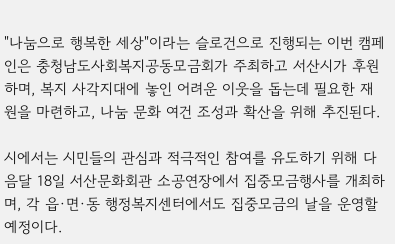"나눔으로 행복한 세상"이라는 슬로건으로 진행되는 이번 캠페인은 충청남도사회복지공동모금회가 주최하고 서산시가 후원하며, 복지 사각지대에 놓인 어려운 이웃을 돕는데 필요한 재원을 마련하고, 나눔 문화 여건 조성과 확산을 위해 추진된다.

시에서는 시민들의 관심과 적극적인 참여를 유도하기 위해 다음달 18일 서산문화회관 소공연장에서 집중모금행사를 개최하며, 각 읍·면·동 행정복지센터에서도 집중모금의 날을 운영할 예정이다.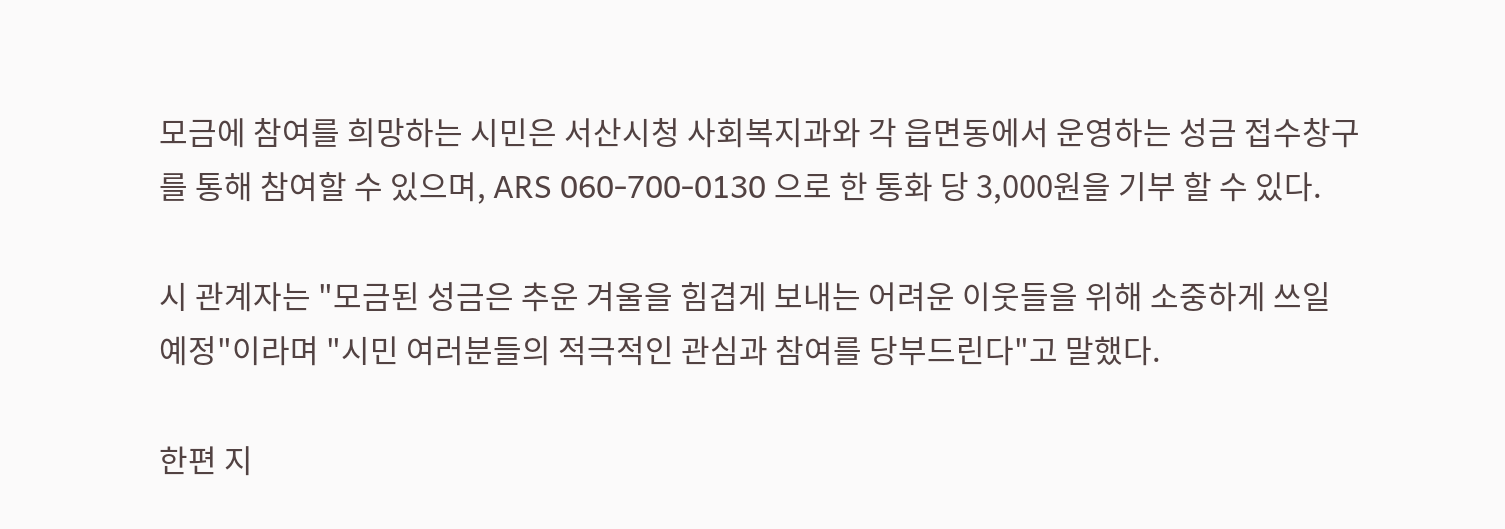모금에 참여를 희망하는 시민은 서산시청 사회복지과와 각 읍면동에서 운영하는 성금 접수창구를 통해 참여할 수 있으며, ARS 060-700-0130 으로 한 통화 당 3,000원을 기부 할 수 있다.

시 관계자는 "모금된 성금은 추운 겨울을 힘겹게 보내는 어려운 이웃들을 위해 소중하게 쓰일 예정"이라며 "시민 여러분들의 적극적인 관심과 참여를 당부드린다"고 말했다.

한편 지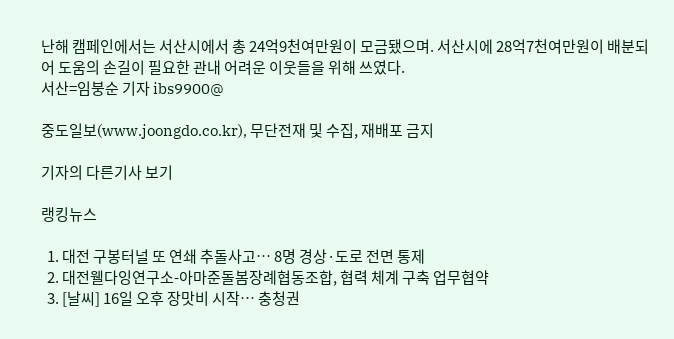난해 캠페인에서는 서산시에서 총 24억9천여만원이 모금됐으며. 서산시에 28억7천여만원이 배분되어 도움의 손길이 필요한 관내 어려운 이웃들을 위해 쓰였다.
서산=임붕순 기자 ibs9900@

중도일보(www.joongdo.co.kr), 무단전재 및 수집, 재배포 금지

기자의 다른기사 보기

랭킹뉴스

  1. 대전 구봉터널 또 연쇄 추돌사고… 8명 경상·도로 전면 통제
  2. 대전웰다잉연구소-아마준돌봄장례협동조합, 협력 체계 구축 업무협약
  3. [날씨] 16일 오후 장맛비 시작… 충청권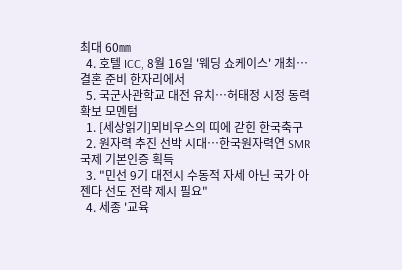최대 60㎜
  4. 호텔 ICC, 8월 16일 '웨딩 쇼케이스' 개최…결혼 준비 한자리에서
  5. 국군사관학교 대전 유치…허태정 시정 동력확보 모멘텀
  1. [세상읽기]뫼비우스의 띠에 갇힌 한국축구
  2. 원자력 추진 선박 시대…한국원자력연 SMR 국제 기본인증 획득
  3. "민선 9기 대전시 수동적 자세 아닌 국가 아젠다 선도 전략 제시 필요"
  4. 세종 '교육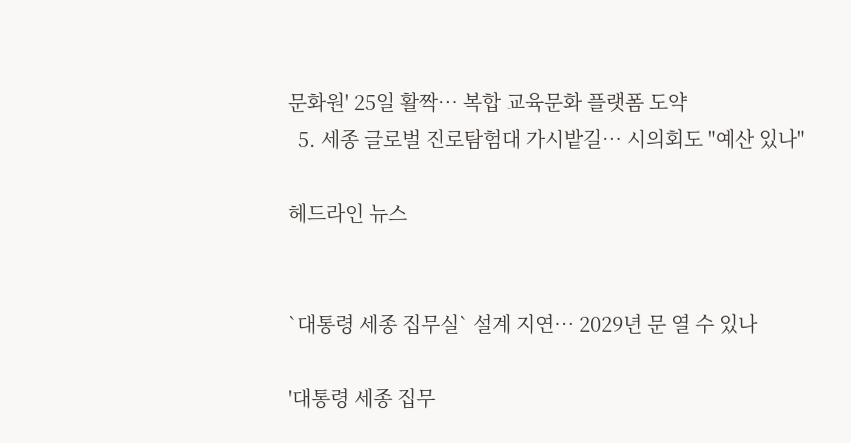문화원' 25일 활짝… 복합 교육문화 플랫폼 도약
  5. 세종 글로벌 진로탐험대 가시밭길… 시의회도 "예산 있나"

헤드라인 뉴스


`대통령 세종 집무실` 설계 지연… 2029년 문 열 수 있나

'대통령 세종 집무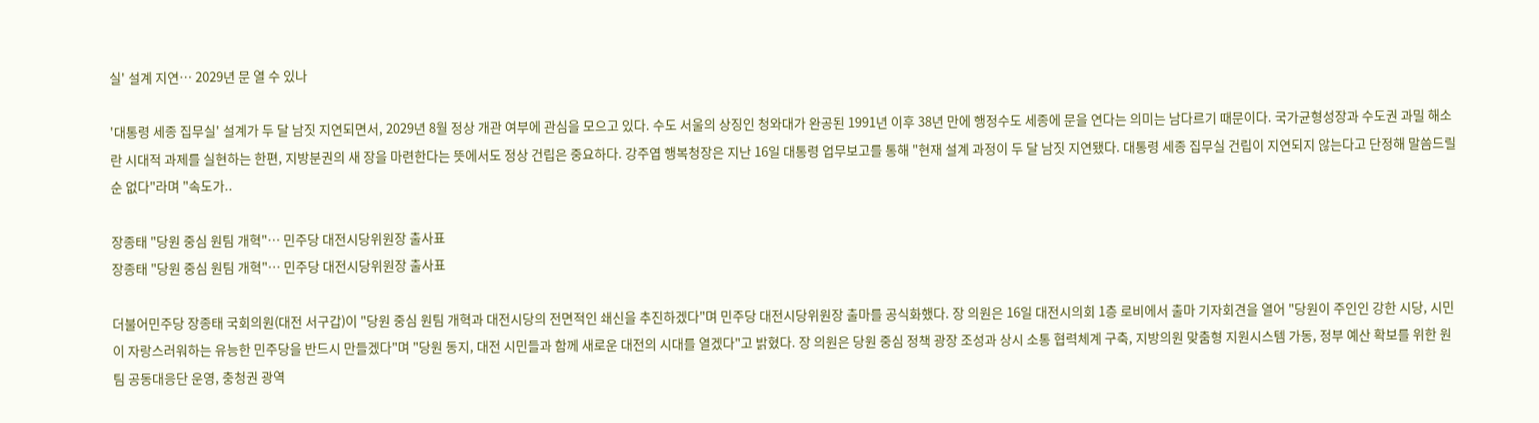실' 설계 지연… 2029년 문 열 수 있나

'대통령 세종 집무실' 설계가 두 달 남짓 지연되면서, 2029년 8월 정상 개관 여부에 관심을 모으고 있다. 수도 서울의 상징인 청와대가 완공된 1991년 이후 38년 만에 행정수도 세종에 문을 연다는 의미는 남다르기 때문이다. 국가균형성장과 수도권 과밀 해소란 시대적 과제를 실현하는 한편, 지방분권의 새 장을 마련한다는 뜻에서도 정상 건립은 중요하다. 강주엽 행복청장은 지난 16일 대통령 업무보고를 통해 "현재 설계 과정이 두 달 남짓 지연됐다. 대통령 세종 집무실 건립이 지연되지 않는다고 단정해 말씀드릴 순 없다"라며 "속도가..

장종태 "당원 중심 원팀 개혁"… 민주당 대전시당위원장 출사표
장종태 "당원 중심 원팀 개혁"… 민주당 대전시당위원장 출사표

더불어민주당 장종태 국회의원(대전 서구갑)이 "당원 중심 원팀 개혁과 대전시당의 전면적인 쇄신을 추진하겠다"며 민주당 대전시당위원장 출마를 공식화했다. 장 의원은 16일 대전시의회 1층 로비에서 출마 기자회견을 열어 "당원이 주인인 강한 시당, 시민이 자랑스러워하는 유능한 민주당을 반드시 만들겠다"며 "당원 동지, 대전 시민들과 함께 새로운 대전의 시대를 열겠다"고 밝혔다. 장 의원은 당원 중심 정책 광장 조성과 상시 소통 협력체계 구축, 지방의원 맞춤형 지원시스템 가동, 정부 예산 확보를 위한 원팀 공동대응단 운영, 충청권 광역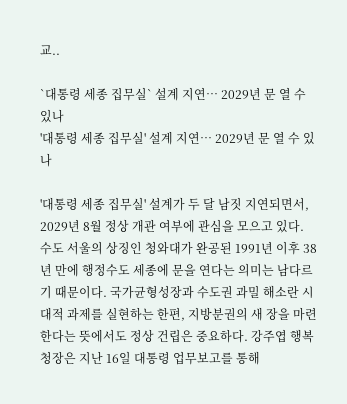교..

`대통령 세종 집무실` 설계 지연… 2029년 문 열 수 있나
'대통령 세종 집무실' 설계 지연… 2029년 문 열 수 있나

'대통령 세종 집무실' 설계가 두 달 남짓 지연되면서, 2029년 8월 정상 개관 여부에 관심을 모으고 있다. 수도 서울의 상징인 청와대가 완공된 1991년 이후 38년 만에 행정수도 세종에 문을 연다는 의미는 남다르기 때문이다. 국가균형성장과 수도권 과밀 해소란 시대적 과제를 실현하는 한편, 지방분권의 새 장을 마련한다는 뜻에서도 정상 건립은 중요하다. 강주엽 행복청장은 지난 16일 대통령 업무보고를 통해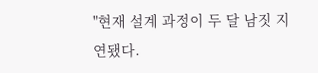"현재 설계 과정이 두 달 남짓 지연됐다.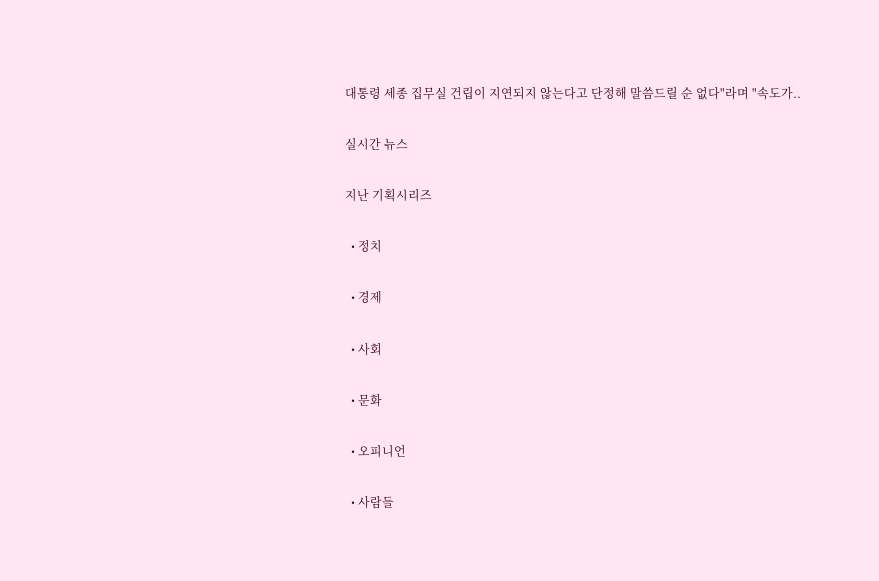대통령 세종 집무실 건립이 지연되지 않는다고 단정해 말씀드릴 순 없다"라며 "속도가..

실시간 뉴스

지난 기획시리즈

  • 정치

  • 경제

  • 사회

  • 문화

  • 오피니언

  • 사람들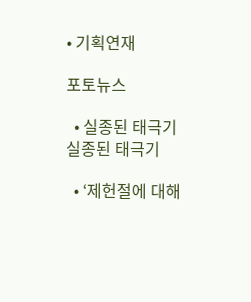• 기획연재

포토뉴스

  • 실종된 태극기 실종된 태극기

  • ‘제헌절에 대해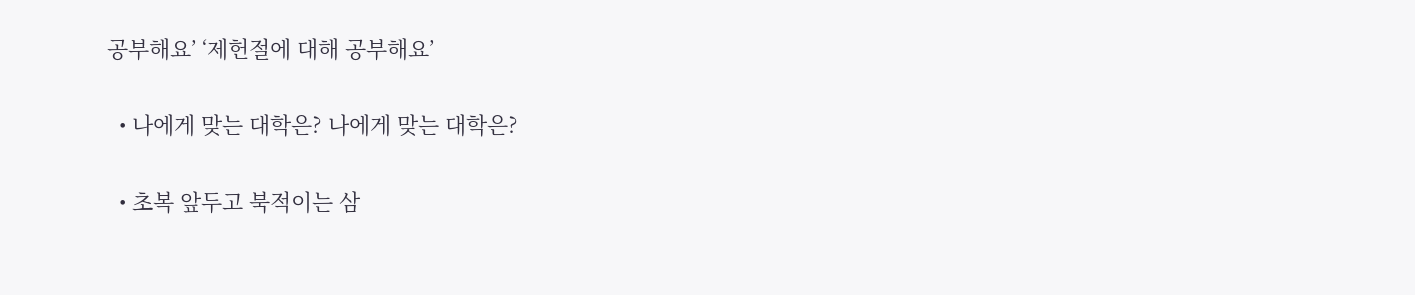공부해요’ ‘제헌절에 대해 공부해요’

  • 나에게 맞는 대학은? 나에게 맞는 대학은?

  • 초복 앞두고 북적이는 삼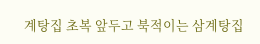계탕집 초복 앞두고 북적이는 삼계탕집